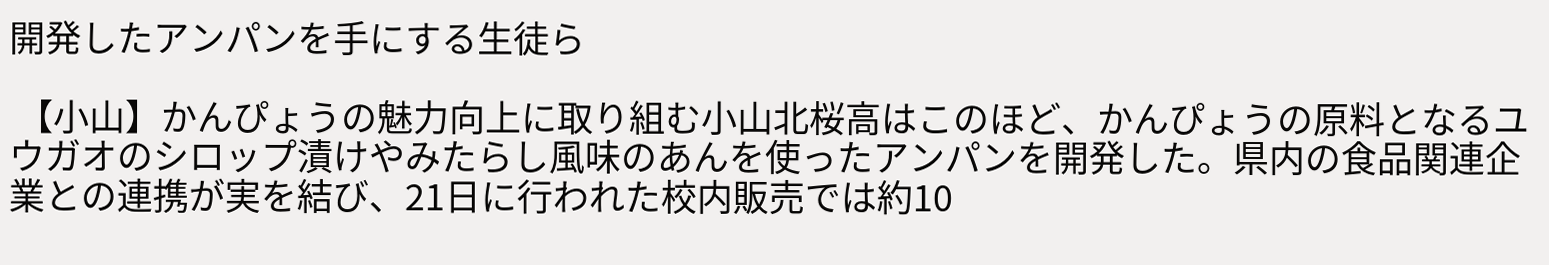開発したアンパンを手にする生徒ら

 【小山】かんぴょうの魅力向上に取り組む小山北桜高はこのほど、かんぴょうの原料となるユウガオのシロップ漬けやみたらし風味のあんを使ったアンパンを開発した。県内の食品関連企業との連携が実を結び、21日に行われた校内販売では約10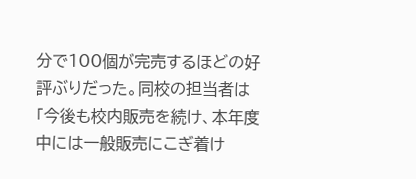分で100個が完売するほどの好評ぶりだった。同校の担当者は「今後も校内販売を続け、本年度中には一般販売にこぎ着け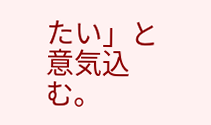たい」と意気込む。